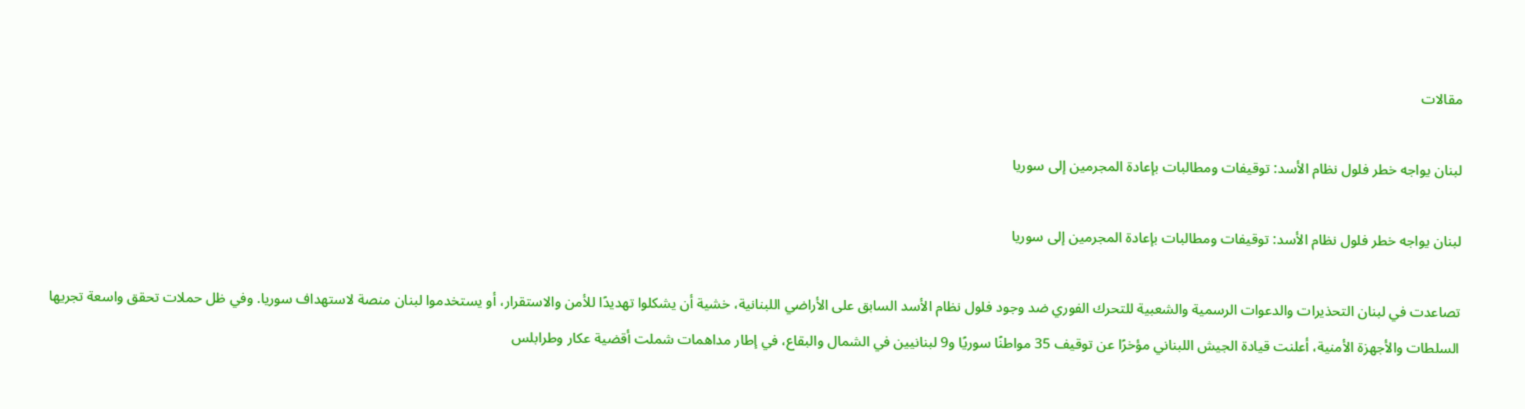مقالات

لبنان يواجه خطر فلول نظام الأسد: توقيفات ومطالبات بإعادة المجرمين إلى سوريا

لبنان يواجه خطر فلول نظام الأسد: توقيفات ومطالبات بإعادة المجرمين إلى سوريا

تصاعدت في لبنان التحذيرات والدعوات الرسمية والشعبية للتحرك الفوري ضد وجود فلول نظام الأسد السابق على الأراضي اللبنانية، خشية أن يشكلوا تهديدًا للأمن والاستقرار، أو يستخدموا لبنان منصة لاستهداف سوريا. وفي ظل حملات تحقق واسعة تجريها السلطات والأجهزة الأمنية، أعلنت قيادة الجيش اللبناني مؤخرًا عن توقيف 35 مواطنًا سوريًا و9 لبنانيين في الشمال والبقاع، في إطار مداهمات شملت أقضية عكار وطرابلس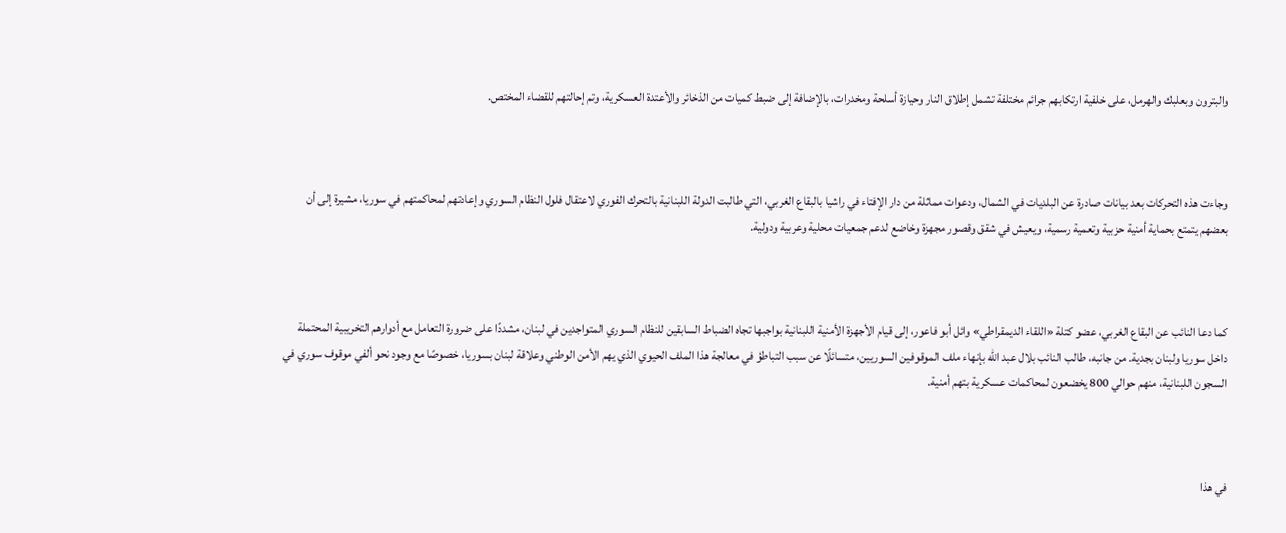والبترون وبعلبك والهرمل، على خلفية ارتكابهم جرائم مختلفة تشمل إطلاق النار وحيازة أسلحة ومخدرات، بالإضافة إلى ضبط كميات من الذخائر والأعتدة العسكرية، وتم إحالتهم للقضاء المختص.



وجاءت هذه التحركات بعد بيانات صادرة عن البلديات في الشمال، ودعوات مماثلة من دار الإفتاء في راشيا بالبقاع الغربي، التي طالبت الدولة اللبنانية بالتحرك الفوري لاعتقال فلول النظام السوري وإعادتهم لمحاكمتهم في سوريا، مشيرة إلى أن بعضهم يتمتع بحماية أمنية حزبية وتعمية رسمية، ويعيش في شقق وقصور مجهزة وخاضع لدعم جمعيات محلية وعربية ودولية.



كما دعا النائب عن البقاع الغربي، عضو كتلة «اللقاء الديمقراطي» وائل أبو فاعور، إلى قيام الأجهزة الأمنية اللبنانية بواجبها تجاه الضباط السابقين للنظام السوري المتواجدين في لبنان، مشددًا على ضرورة التعامل مع أدوارهم التخريبية المحتملة داخل سوريا ولبنان بجدية. من جانبه، طالب النائب بلال عبد الله بإنهاء ملف الموقوفين السوريين، متسائلًا عن سبب التباطؤ في معالجة هذا الملف الحيوي الذي يهم الأمن الوطني وعلاقة لبنان بسوريا، خصوصًا مع وجود نحو ألفي موقوف سوري في السجون اللبنانية، منهم حوالي 800 يخضعون لمحاكمات عسكرية بتهم أمنية.



في هذا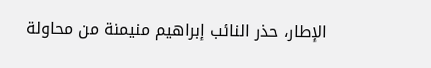الإطار، حذر النائب إبراهيم منيمنة من محاولة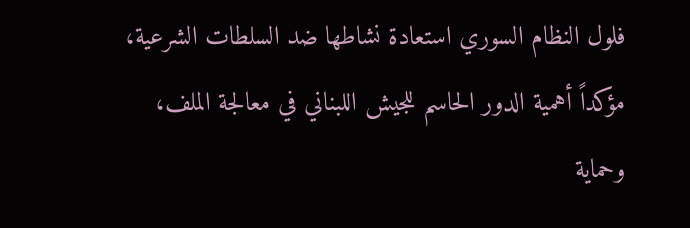فلول النظام السوري استعادة نشاطها ضد السلطات الشرعية، مؤكداً أهمية الدور الحاسم للجيش اللبناني في معالجة الملف، وحماية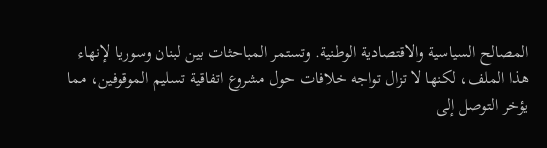المصالح السياسية والاقتصادية الوطنية. وتستمر المباحثات بين لبنان وسوريا لإنهاء هذا الملف، لكنها لا تزال تواجه خلافات حول مشروع اتفاقية تسليم الموقوفين، مما يؤخر التوصل إلى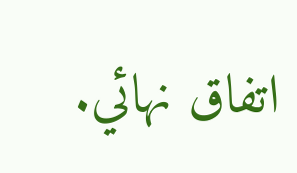اتفاق نهائي.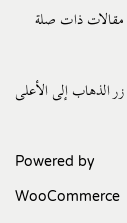مقالات ذات صلة

زر الذهاب إلى الأعلى

Powered by WooCommerce